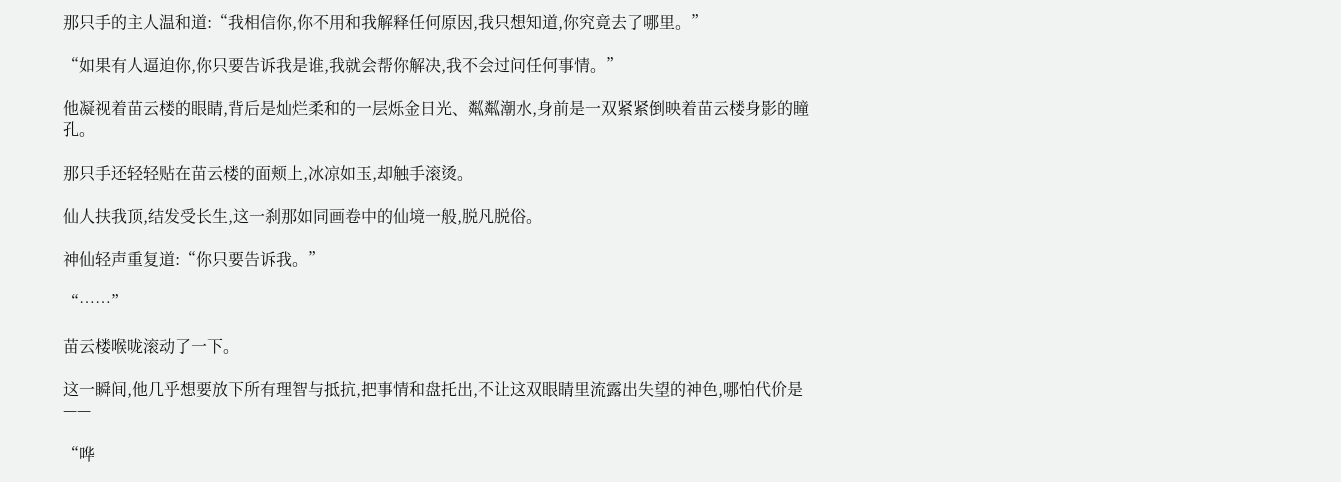那只手的主人温和道:“我相信你,你不用和我解释任何原因,我只想知道,你究竟去了哪里。”

“如果有人逼迫你,你只要告诉我是谁,我就会帮你解决,我不会过问任何事情。”

他凝视着苗云楼的眼睛,背后是灿烂柔和的一层烁金日光、粼粼潮水,身前是一双紧紧倒映着苗云楼身影的瞳孔。

那只手还轻轻贴在苗云楼的面颊上,冰凉如玉,却触手滚烫。

仙人扶我顶,结发受长生,这一刹那如同画卷中的仙境一般,脱凡脱俗。

神仙轻声重复道:“你只要告诉我。”

“……”

苗云楼喉咙滚动了一下。

这一瞬间,他几乎想要放下所有理智与抵抗,把事情和盘托出,不让这双眼睛里流露出失望的神色,哪怕代价是——

“哗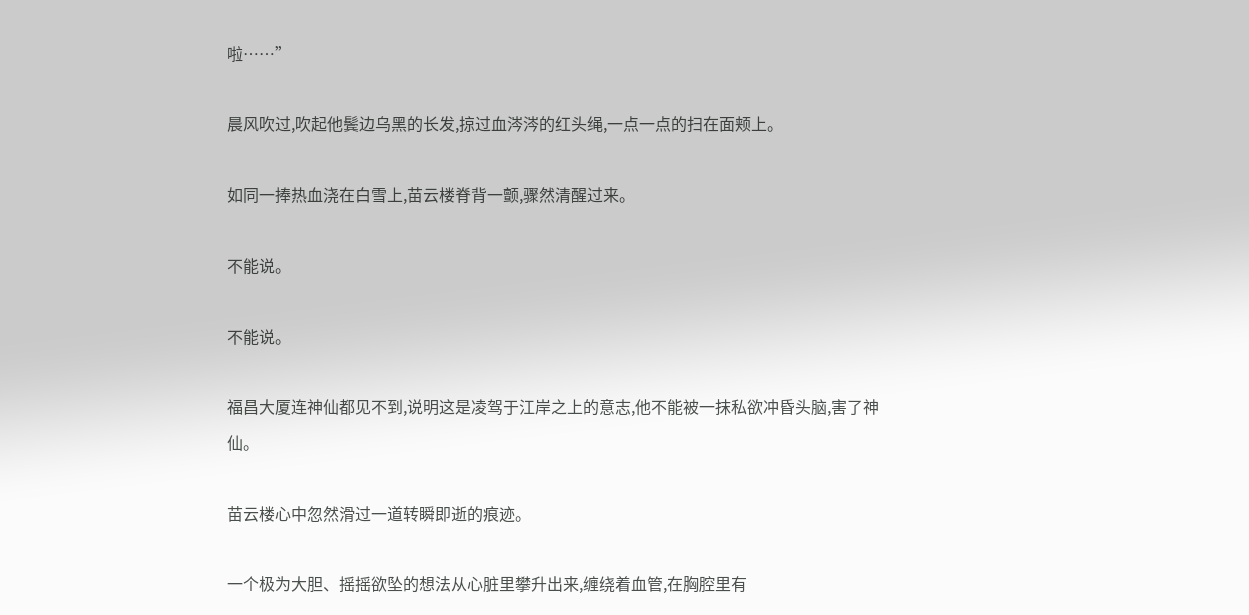啦……”

晨风吹过,吹起他鬓边乌黑的长发,掠过血涔涔的红头绳,一点一点的扫在面颊上。

如同一捧热血浇在白雪上,苗云楼脊背一颤,骤然清醒过来。

不能说。

不能说。

福昌大厦连神仙都见不到,说明这是凌驾于江岸之上的意志,他不能被一抹私欲冲昏头脑,害了神仙。

苗云楼心中忽然滑过一道转瞬即逝的痕迹。

一个极为大胆、摇摇欲坠的想法从心脏里攀升出来,缠绕着血管,在胸腔里有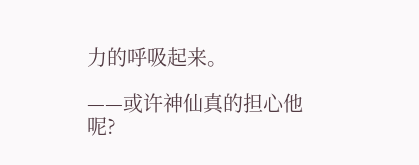力的呼吸起来。

——或许神仙真的担心他呢?